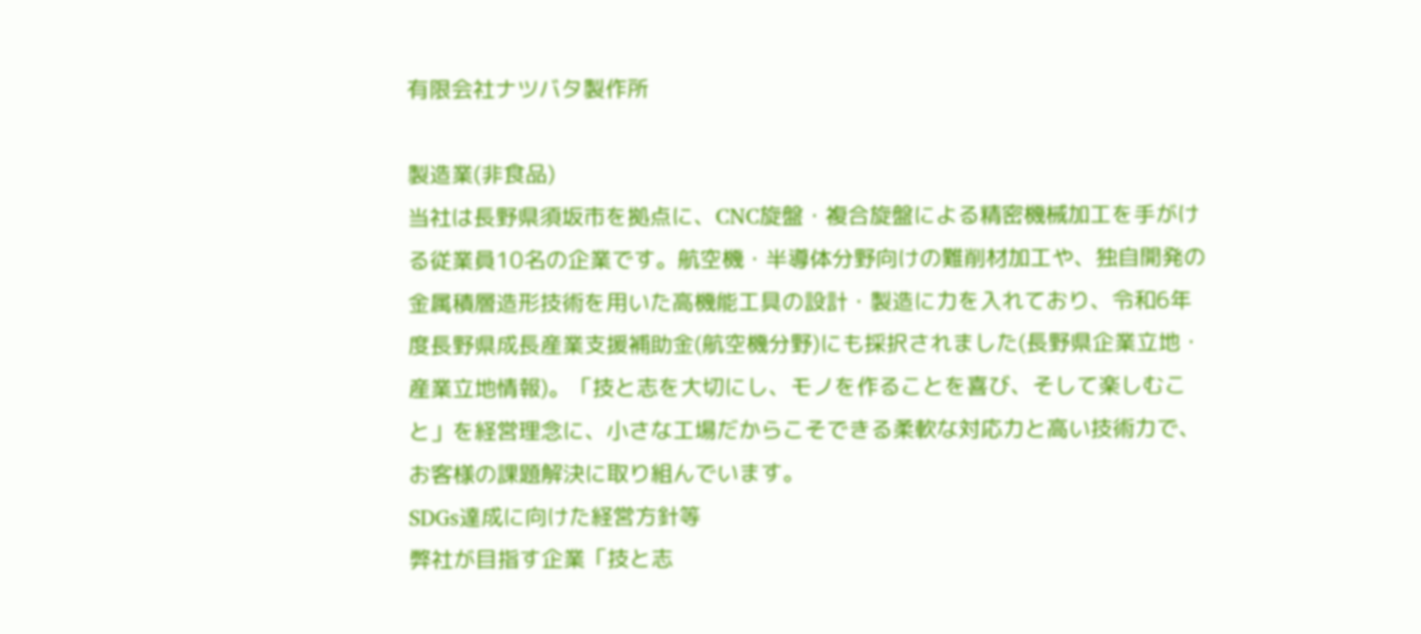有限会社ナツバタ製作所

製造業(非食品)
当社は長野県須坂市を拠点に、CNC旋盤・複合旋盤による精密機械加工を手がける従業員10名の企業です。航空機・半導体分野向けの難削材加工や、独自開発の金属積層造形技術を用いた高機能工具の設計・製造に力を入れており、令和6年度長野県成長産業支援補助金(航空機分野)にも採択されました(長野県企業立地・産業立地情報)。「技と志を大切にし、モノを作ることを喜び、そして楽しむこと」を経営理念に、小さな工場だからこそできる柔軟な対応力と高い技術力で、お客様の課題解決に取り組んでいます。
SDGs達成に向けた経営方針等
弊社が目指す企業「技と志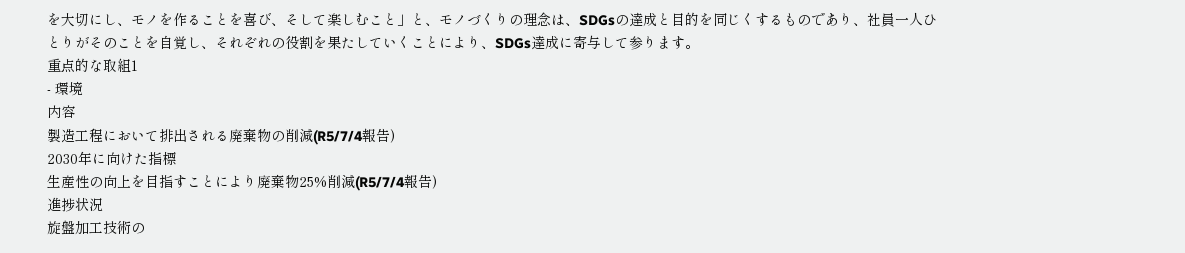を大切にし、モノを作ることを喜び、そして楽しむこと」と、モノづくりの理念は、SDGsの達成と目的を同じくするものであり、社員一人ひとりがそのことを自覚し、それぞれの役割を果たしていくことにより、SDGs達成に寄与して参ります。
重点的な取組1
- 環境
内容
製造工程において排出される廃棄物の削減(R5/7/4報告)
2030年に向けた指標
生産性の向上を目指すことにより廃棄物25%削減(R5/7/4報告)
進捗状況
旋盤加工技術の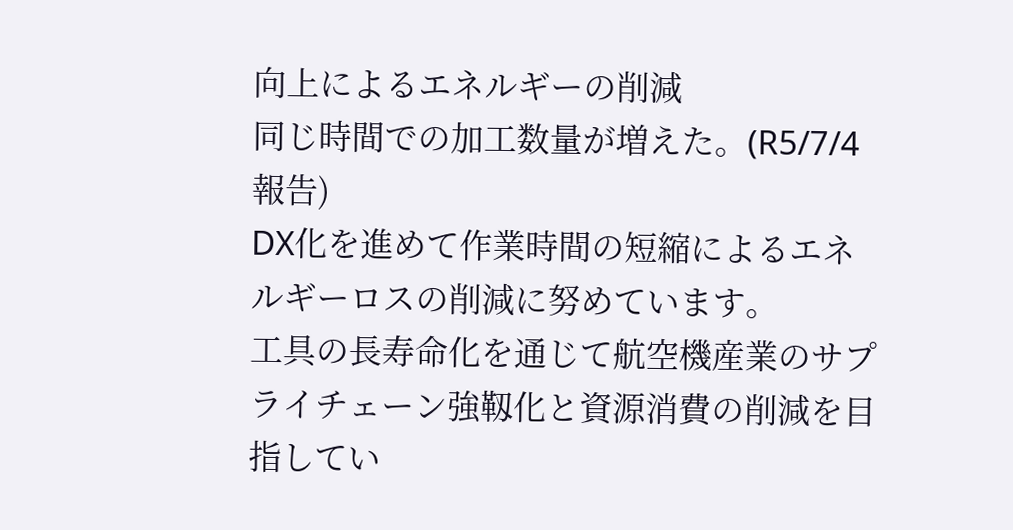向上によるエネルギーの削減
同じ時間での加工数量が増えた。(R5/7/4報告)
DX化を進めて作業時間の短縮によるエネルギーロスの削減に努めています。
工具の長寿命化を通じて航空機産業のサプライチェーン強靱化と資源消費の削減を目指してい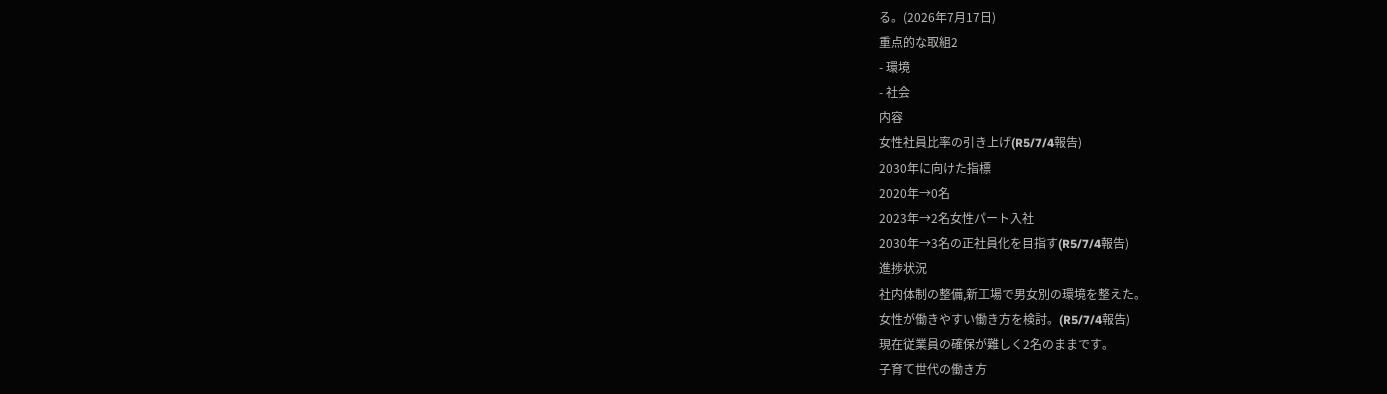る。(2026年7月17日)
重点的な取組2
- 環境
- 社会
内容
女性社員比率の引き上げ(R5/7/4報告)
2030年に向けた指標
2020年→0名
2023年→2名女性パート入社
2030年→3名の正社員化を目指す(R5/7/4報告)
進捗状況
社内体制の整備,新工場で男女別の環境を整えた。
女性が働きやすい働き方を検討。(R5/7/4報告)
現在従業員の確保が難しく2名のままです。
子育て世代の働き方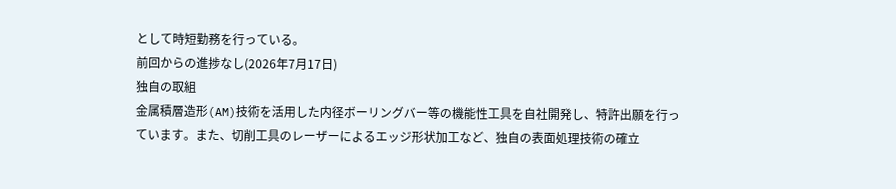として時短勤務を行っている。
前回からの進捗なし(2026年7月17日)
独自の取組
金属積層造形(AM)技術を活用した内径ボーリングバー等の機能性工具を自社開発し、特許出願を行っています。また、切削工具のレーザーによるエッジ形状加工など、独自の表面処理技術の確立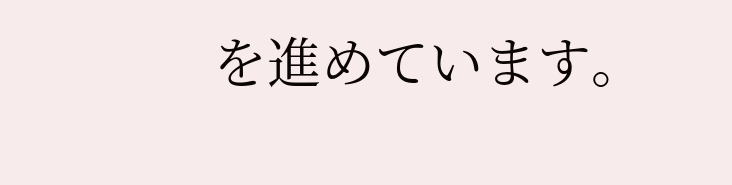を進めています。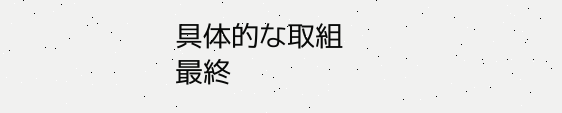具体的な取組
最終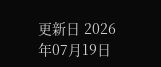更新日 2026年07月19日